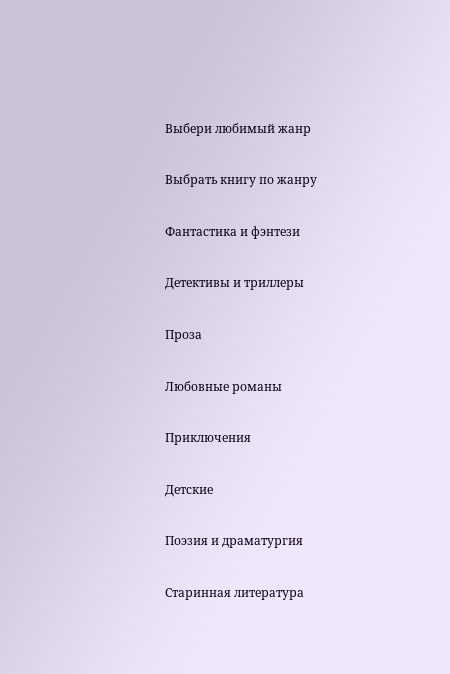Выбери любимый жанр

Выбрать книгу по жанру

Фантастика и фэнтези

Детективы и триллеры

Проза

Любовные романы

Приключения

Детские

Поэзия и драматургия

Старинная литература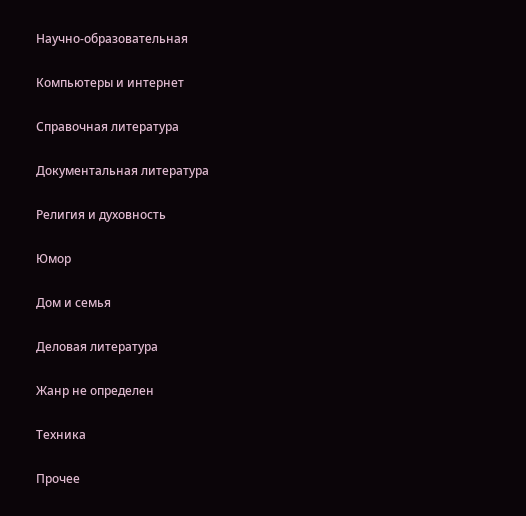Научно-образовательная

Компьютеры и интернет

Справочная литература

Документальная литература

Религия и духовность

Юмор

Дом и семья

Деловая литература

Жанр не определен

Техника

Прочее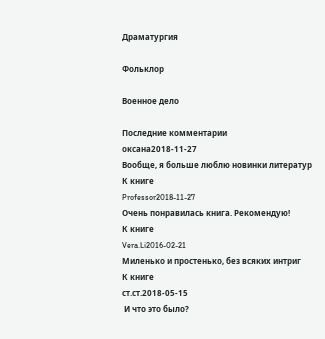Драматургия

Фольклор

Военное дело

Последние комментарии
оксана2018-11-27
Вообще, я больше люблю новинки литератур
К книге
Professor2018-11-27
Очень понравилась книга. Рекомендую!
К книге
Vera.Li2016-02-21
Миленько и простенько, без всяких интриг
К книге
ст.ст.2018-05-15
 И что это было?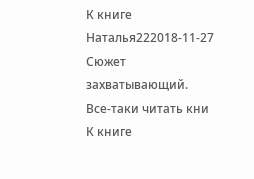К книге
Наталья222018-11-27
Сюжет захватывающий. Все-таки читать кни
К книге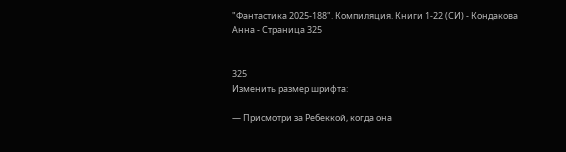"Фантастика 2025-188". Компиляция. Книги 1-22 (СИ) - Кондакова Анна - Страница 325


325
Изменить размер шрифта:

— Присмотри за Ребеккой, когда она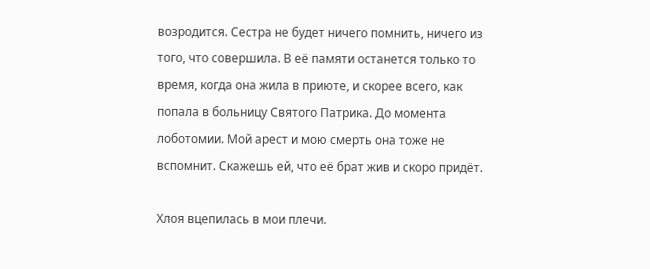возродится. Сестра не будет ничего помнить, ничего из того, что совершила. В её памяти останется только то время, когда она жила в приюте, и скорее всего, как попала в больницу Святого Патрика. До момента лоботомии. Мой арест и мою смерть она тоже не вспомнит. Скажешь ей, что её брат жив и скоро придёт.

Хлоя вцепилась в мои плечи.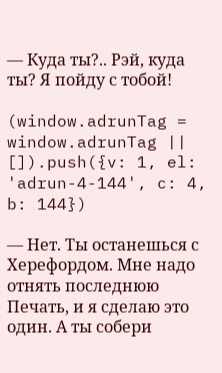— Куда ты?.. Рэй, куда ты? Я пойду с тобой!

(window.adrunTag = window.adrunTag || []).push({v: 1, el: 'adrun-4-144', c: 4, b: 144})

— Нет. Ты останешься с Херефордом. Мне надо отнять последнюю Печать, и я сделаю это один. А ты собери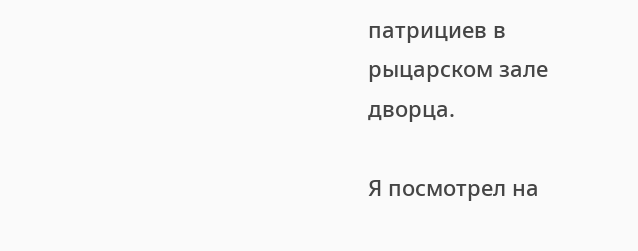патрициев в рыцарском зале дворца.

Я посмотрел на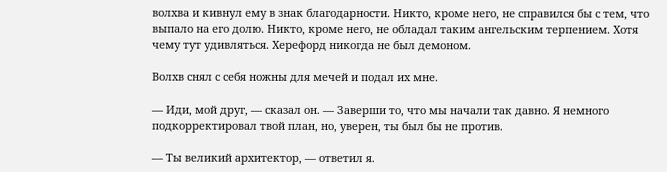волхва и кивнул ему в знак благодарности. Никто, кроме него, не справился бы с тем, что выпало на его долю. Никто, кроме него, не обладал таким ангельским терпением. Хотя чему тут удивляться. Херефорд никогда не был демоном.

Волхв снял с себя ножны для мечей и подал их мне.

— Иди, мой друг, — сказал он. — Заверши то, что мы начали так давно. Я немного подкорректировал твой план, но, уверен, ты был бы не против.

— Ты великий архитектор, — ответил я.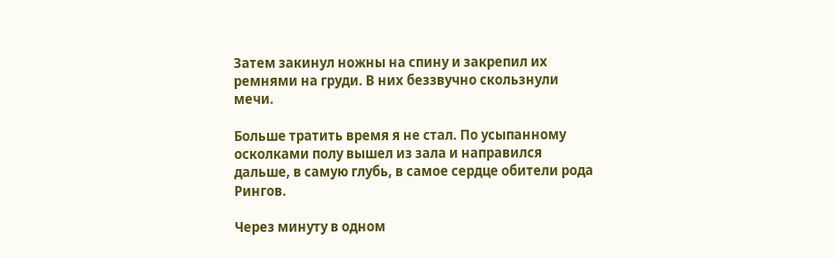Затем закинул ножны на спину и закрепил их ремнями на груди. В них беззвучно скользнули мечи.

Больше тратить время я не стал. По усыпанному осколками полу вышел из зала и направился дальше, в самую глубь, в самое сердце обители рода Рингов.

Через минуту в одном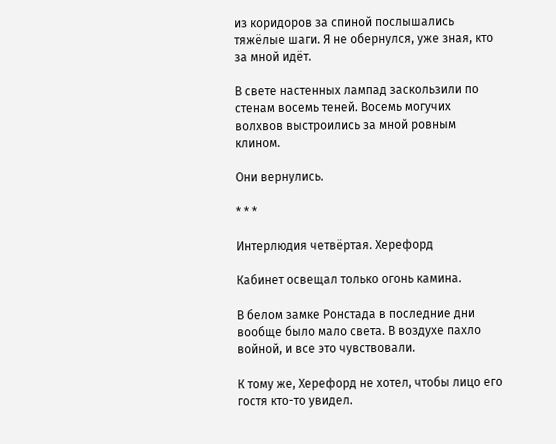из коридоров за спиной послышались тяжёлые шаги. Я не обернулся, уже зная, кто за мной идёт.

В свете настенных лампад заскользили по стенам восемь теней. Восемь могучих волхвов выстроились за мной ровным клином.

Они вернулись.

* * *

Интерлюдия четвёртая. Херефорд

Кабинет освещал только огонь камина.

В белом замке Ронстада в последние дни вообще было мало света. В воздухе пахло войной, и все это чувствовали.

К тому же, Херефорд не хотел, чтобы лицо его гостя кто-то увидел.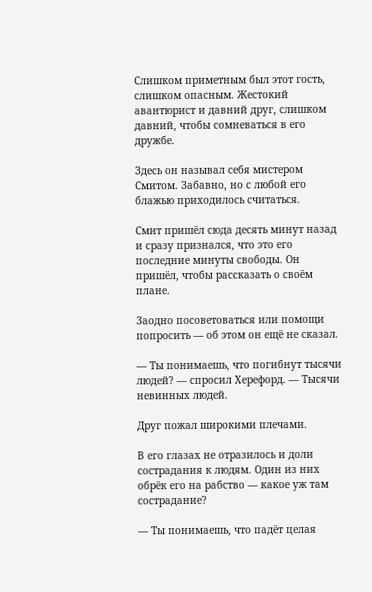Слишком приметным был этот гость, слишком опасным. Жестокий авантюрист и давний друг, слишком давний, чтобы сомневаться в его дружбе.

Здесь он называл себя мистером Смитом. Забавно, но с любой его блажью приходилось считаться.

Смит пришёл сюда десять минут назад и сразу признался, что это его последние минуты свободы. Он пришёл, чтобы рассказать о своём плане.

Заодно посоветоваться или помощи попросить — об этом он ещё не сказал.

— Ты понимаешь, что погибнут тысячи людей? — спросил Херефорд. — Тысячи невинных людей.

Друг пожал широкими плечами.

В его глазах не отразилось и доли сострадания к людям. Один из них обрёк его на рабство — какое уж там сострадание?

— Ты понимаешь, что падёт целая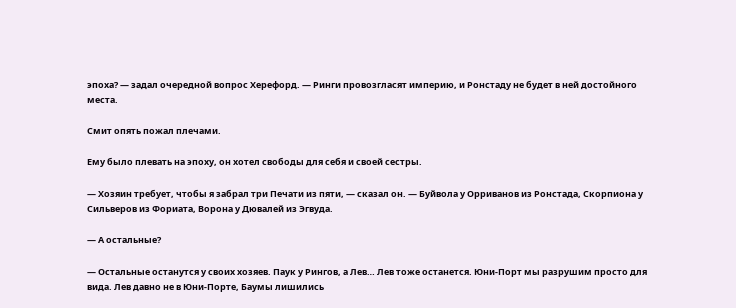эпоха? — задал очередной вопрос Херефорд. — Ринги провозгласят империю, и Ронстаду не будет в ней достойного места.

Смит опять пожал плечами.

Ему было плевать на эпоху, он хотел свободы для себя и своей сестры.

— Хозяин требует, чтобы я забрал три Печати из пяти, — сказал он. — Буйвола у Орриванов из Ронстада, Скорпиона у Сильверов из Фориата, Ворона у Дювалей из Эгвуда.

— А остальные?

— Остальные останутся у своих хозяев. Паук у Рингов, а Лев… Лев тоже останется. Юни-Порт мы разрушим просто для вида. Лев давно не в Юни-Порте, Баумы лишились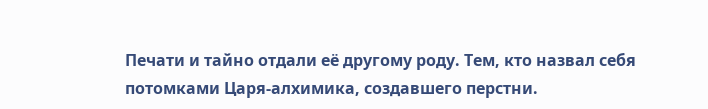Печати и тайно отдали её другому роду. Тем, кто назвал себя потомками Царя-алхимика, создавшего перстни.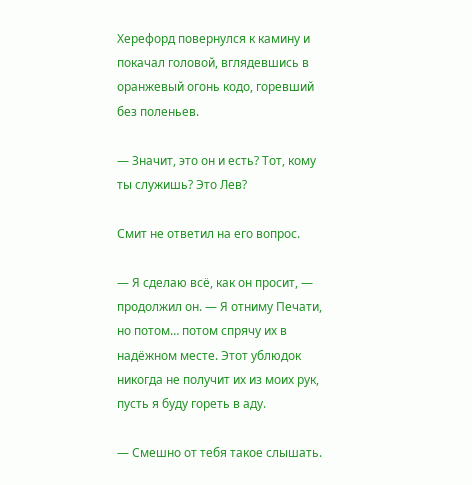Херефорд повернулся к камину и покачал головой, вглядевшись в оранжевый огонь кодо, горевший без поленьев.

— Значит, это он и есть? Тот, кому ты служишь? Это Лев?

Смит не ответил на его вопрос.

— Я сделаю всё, как он просит, — продолжил он. — Я отниму Печати, но потом… потом спрячу их в надёжном месте. Этот ублюдок никогда не получит их из моих рук, пусть я буду гореть в аду.

— Смешно от тебя такое слышать.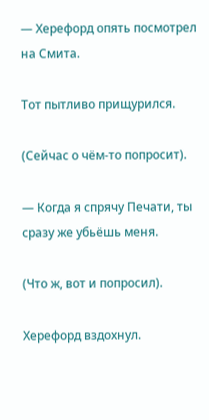— Херефорд опять посмотрел на Смита.

Тот пытливо прищурился.

(Сейчас о чём-то попросит).

— Когда я спрячу Печати, ты сразу же убьёшь меня.

(Что ж, вот и попросил).

Херефорд вздохнул.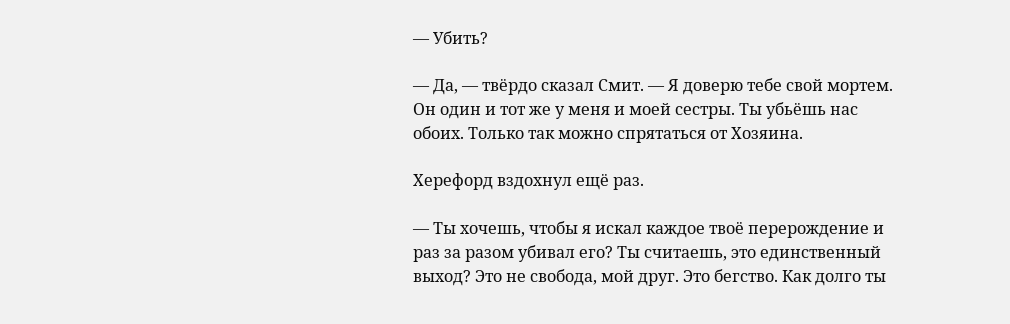— Убить?

— Да, — твёрдо сказал Смит. — Я доверю тебе свой мортем. Он один и тот же у меня и моей сестры. Ты убьёшь нас обоих. Только так можно спрятаться от Хозяина.

Херефорд вздохнул ещё раз.

— Ты хочешь, чтобы я искал каждое твоё перерождение и раз за разом убивал его? Ты считаешь, это единственный выход? Это не свобода, мой друг. Это бегство. Как долго ты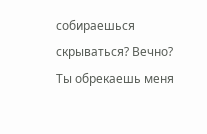собираешься скрываться? Вечно? Ты обрекаешь меня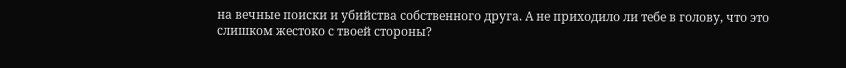на вечные поиски и убийства собственного друга. А не приходило ли тебе в голову, что это слишком жестоко с твоей стороны?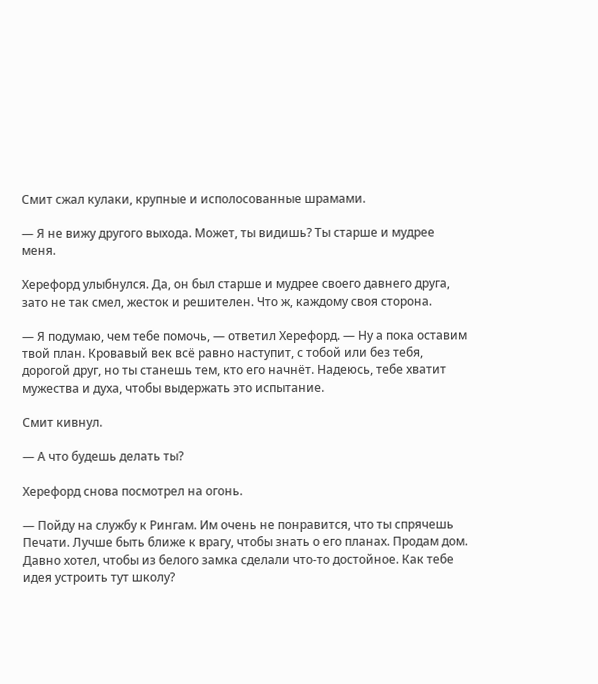Смит сжал кулаки, крупные и исполосованные шрамами.

— Я не вижу другого выхода. Может, ты видишь? Ты старше и мудрее меня.

Херефорд улыбнулся. Да, он был старше и мудрее своего давнего друга, зато не так смел, жесток и решителен. Что ж, каждому своя сторона.

— Я подумаю, чем тебе помочь, — ответил Херефорд. — Ну а пока оставим твой план. Кровавый век всё равно наступит, с тобой или без тебя, дорогой друг, но ты станешь тем, кто его начнёт. Надеюсь, тебе хватит мужества и духа, чтобы выдержать это испытание.

Смит кивнул.

— А что будешь делать ты?

Херефорд снова посмотрел на огонь.

— Пойду на службу к Рингам. Им очень не понравится, что ты спрячешь Печати. Лучше быть ближе к врагу, чтобы знать о его планах. Продам дом. Давно хотел, чтобы из белого замка сделали что-то достойное. Как тебе идея устроить тут школу?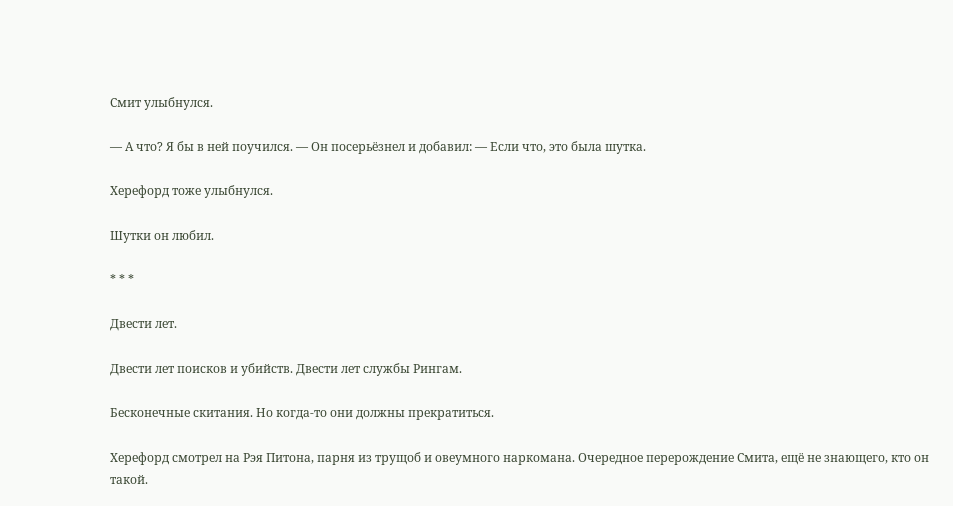Смит улыбнулся.

— А что? Я бы в ней поучился. — Он посерьёзнел и добавил: — Если что, это была шутка.

Херефорд тоже улыбнулся.

Шутки он любил.

* * *

Двести лет.

Двести лет поисков и убийств. Двести лет службы Рингам.

Бесконечные скитания. Но когда-то они должны прекратиться.

Херефорд смотрел на Рэя Питона, парня из трущоб и овеумного наркомана. Очередное перерождение Смита, ещё не знающего, кто он такой.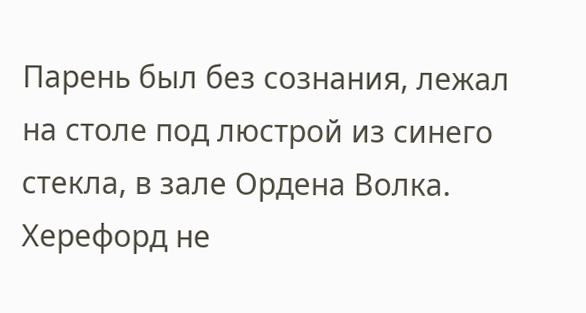Парень был без сознания, лежал на столе под люстрой из синего стекла, в зале Ордена Волка. Херефорд не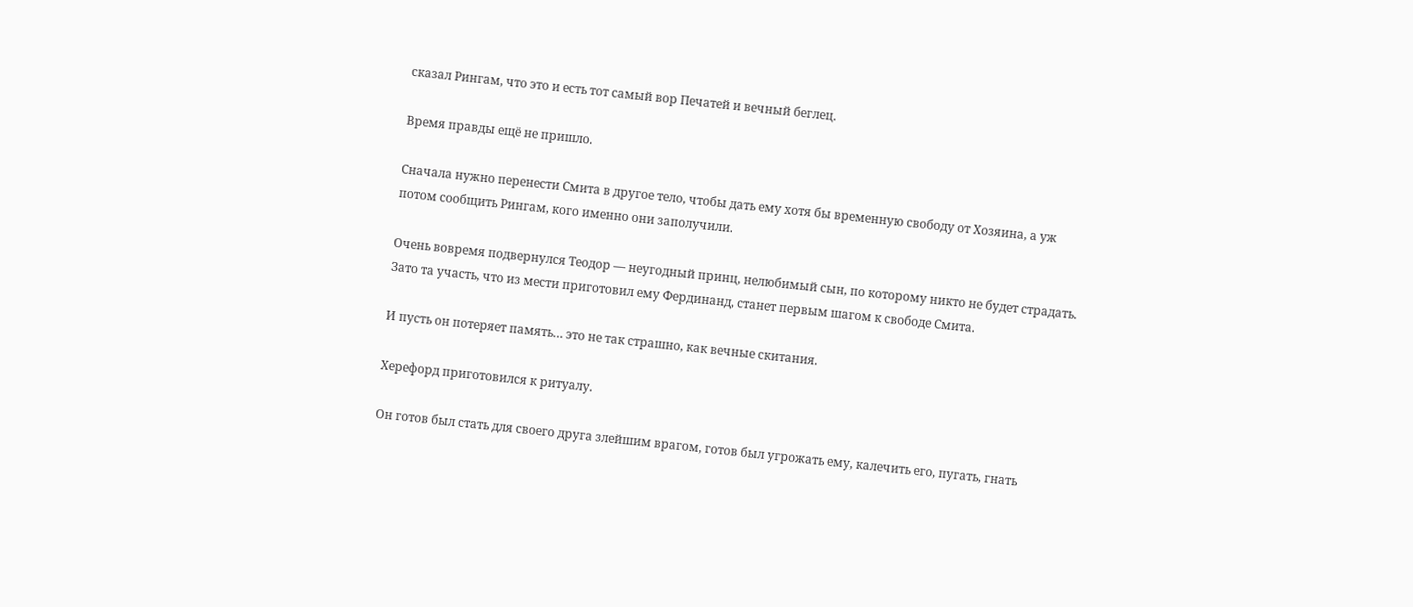сказал Рингам, что это и есть тот самый вор Печатей и вечный беглец.

Время правды ещё не пришло.

Сначала нужно перенести Смита в другое тело, чтобы дать ему хотя бы временную свободу от Хозяина, а уж потом сообщить Рингам, кого именно они заполучили.

Очень вовремя подвернулся Теодор — неугодный принц, нелюбимый сын, по которому никто не будет страдать. Зато та участь, что из мести приготовил ему Фердинанд, станет первым шагом к свободе Смита.

И пусть он потеряет память… это не так страшно, как вечные скитания.

Херефорд приготовился к ритуалу.

Он готов был стать для своего друга злейшим врагом, готов был угрожать ему, калечить его, пугать, гнать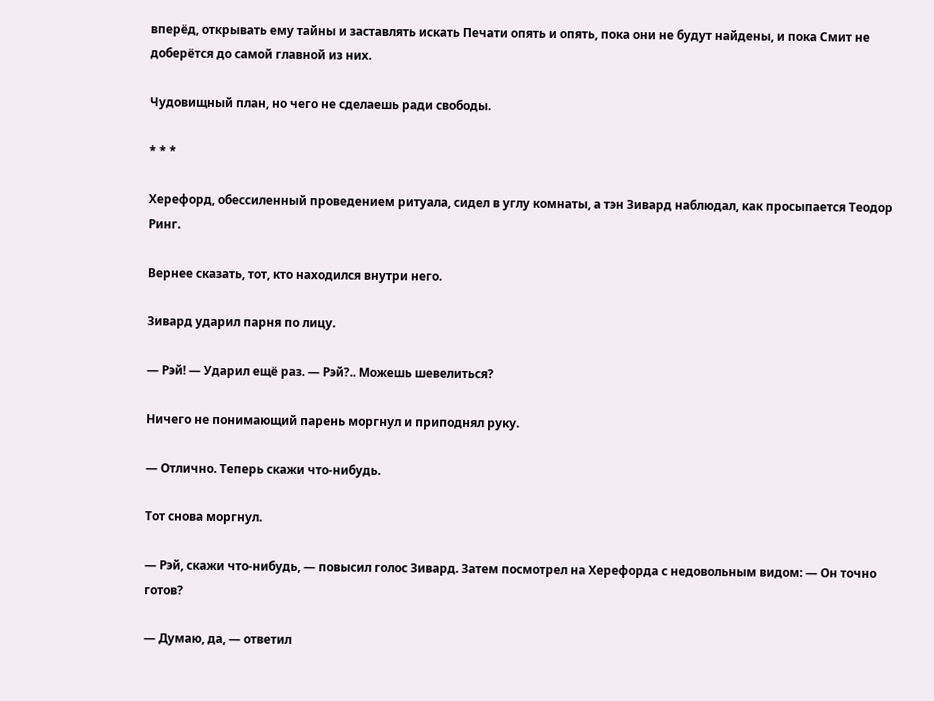вперёд, открывать ему тайны и заставлять искать Печати опять и опять, пока они не будут найдены, и пока Смит не доберётся до самой главной из них.

Чудовищный план, но чего не сделаешь ради свободы.

* * *

Херефорд, обессиленный проведением ритуала, сидел в углу комнаты, а тэн Зивард наблюдал, как просыпается Теодор Ринг.

Вернее сказать, тот, кто находился внутри него.

Зивард ударил парня по лицу.

— Рэй! — Ударил ещё раз. — Рэй?.. Можешь шевелиться?

Ничего не понимающий парень моргнул и приподнял руку.

— Отлично. Теперь скажи что-нибудь.

Тот снова моргнул.

— Рэй, скажи что-нибудь, — повысил голос Зивард. Затем посмотрел на Херефорда с недовольным видом: — Он точно готов?

— Думаю, да, — ответил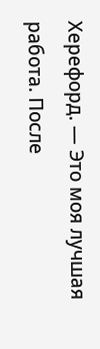Херефорд. — Это моя лучшая работа. После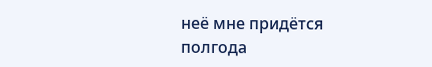неё мне придётся полгода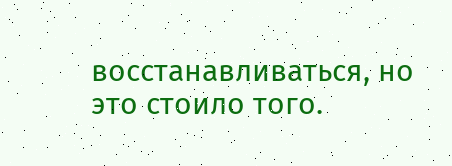восстанавливаться, но это стоило того.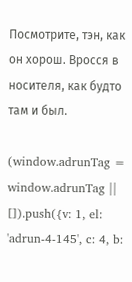Посмотрите, тэн, как он хорош. Вросся в носителя, как будто там и был.

(window.adrunTag = window.adrunTag || []).push({v: 1, el: 'adrun-4-145', c: 4, b: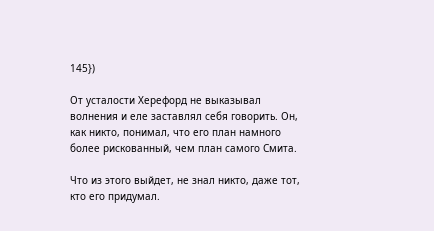145})

От усталости Херефорд не выказывал волнения и еле заставлял себя говорить. Он, как никто, понимал, что его план намного более рискованный, чем план самого Смита.

Что из этого выйдет, не знал никто, даже тот, кто его придумал.